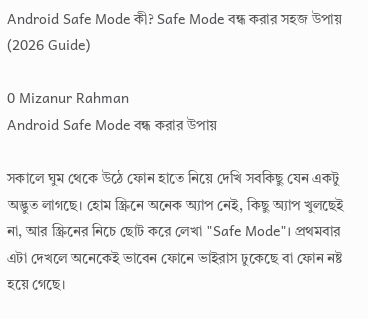Android Safe Mode কী? Safe Mode বন্ধ করার সহজ উপায় (2026 Guide)

0 Mizanur Rahman
Android Safe Mode বন্ধ করার উপায়

সকালে ঘুম থেকে উঠে ফোন হাতে নিয়ে দেখি সবকিছু যেন একটু অদ্ভুত লাগছে। হোম স্ক্রিনে অনেক অ্যাপ নেই, কিছু অ্যাপ খুলছেই না, আর স্ক্রিনের নিচে ছোট করে লেখা "Safe Mode"। প্রথমবার এটা দেখলে অনেকেই ভাবেন ফোনে ভাইরাস ঢুকেছে বা ফোন নষ্ট হয়ে গেছে।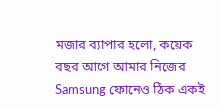মজার ব্যাপার হলো, কয়েক বছর আগে আমার নিজের Samsung ফোনেও ঠিক একই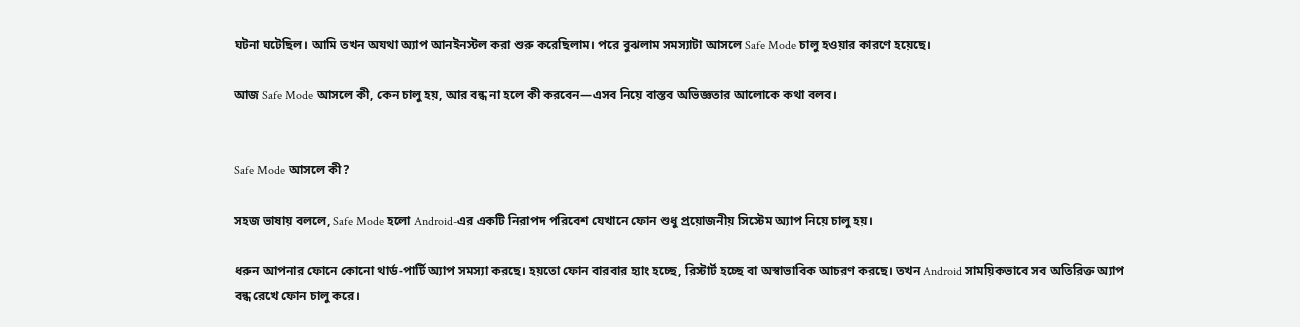ঘটনা ঘটেছিল। আমি তখন অযথা অ্যাপ আনইনস্টল করা শুরু করেছিলাম। পরে বুঝলাম সমস্যাটা আসলে Safe Mode চালু হওয়ার কারণে হয়েছে।

আজ Safe Mode আসলে কী, কেন চালু হয়, আর বন্ধ না হলে কী করবেন—এসব নিয়ে বাস্তব অভিজ্ঞতার আলোকে কথা বলব।


Safe Mode আসলে কী?

সহজ ভাষায় বললে, Safe Mode হলো Android-এর একটি নিরাপদ পরিবেশ যেখানে ফোন শুধু প্রয়োজনীয় সিস্টেম অ্যাপ নিয়ে চালু হয়।

ধরুন আপনার ফোনে কোনো থার্ড-পার্টি অ্যাপ সমস্যা করছে। হয়তো ফোন বারবার হ্যাং হচ্ছে, রিস্টার্ট হচ্ছে বা অস্বাভাবিক আচরণ করছে। তখন Android সাময়িকভাবে সব অতিরিক্ত অ্যাপ বন্ধ রেখে ফোন চালু করে।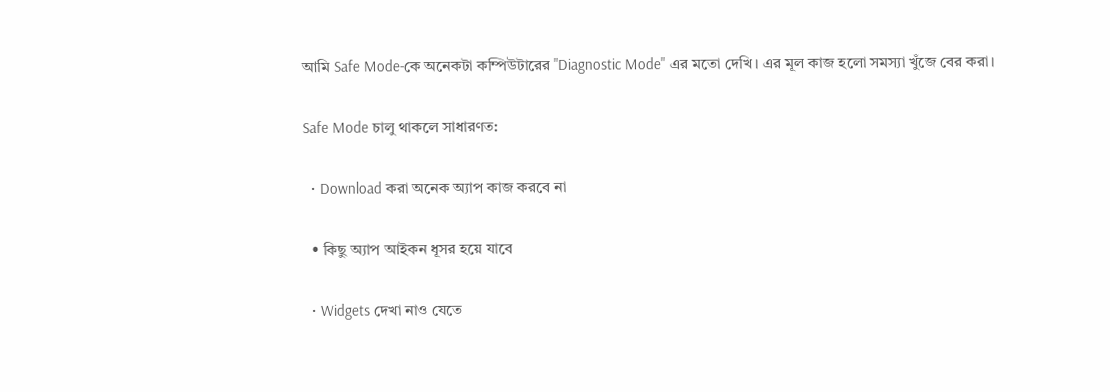আমি Safe Mode-কে অনেকটা কম্পিউটারের "Diagnostic Mode" এর মতো দেখি। এর মূল কাজ হলো সমস্যা খুঁজে বের করা।

Safe Mode চালু থাকলে সাধারণত:

  • Download করা অনেক অ্যাপ কাজ করবে না

  • কিছু অ্যাপ আইকন ধূসর হয়ে যাবে

  • Widgets দেখা নাও যেতে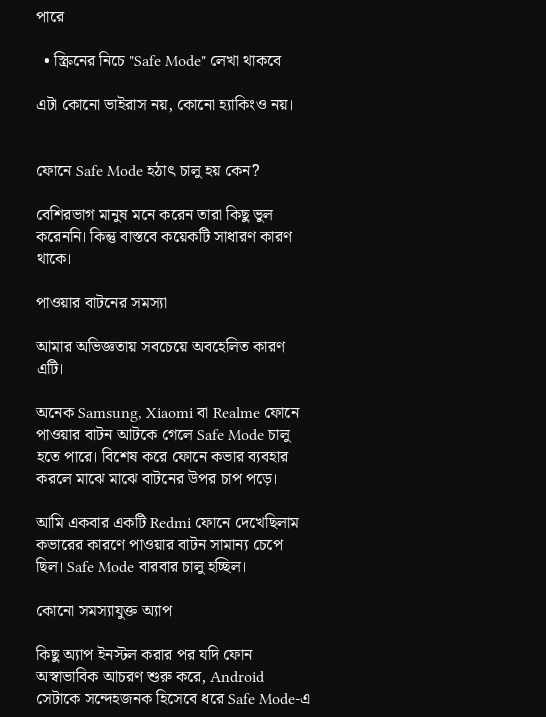পারে

  • স্ক্রিনের নিচে "Safe Mode" লেখা থাকবে

এটা কোনো ভাইরাস নয়, কোনো হ্যাকিংও নয়।


ফোনে Safe Mode হঠাৎ চালু হয় কেন?

বেশিরভাগ মানুষ মনে করেন তারা কিছু ভুল করেননি। কিন্তু বাস্তবে কয়েকটি সাধারণ কারণ থাকে।

পাওয়ার বাটনের সমস্যা

আমার অভিজ্ঞতায় সবচেয়ে অবহেলিত কারণ এটি।

অনেক Samsung, Xiaomi বা Realme ফোনে পাওয়ার বাটন আটকে গেলে Safe Mode চালু হতে পারে। বিশেষ করে ফোনে কভার ব্যবহার করলে মাঝে মাঝে বাটনের উপর চাপ পড়ে।

আমি একবার একটি Redmi ফোনে দেখেছিলাম কভারের কারণে পাওয়ার বাটন সামান্য চেপে ছিল। Safe Mode বারবার চালু হচ্ছিল।

কোনো সমস্যাযুক্ত অ্যাপ

কিছু অ্যাপ ইনস্টল করার পর যদি ফোন অস্বাভাবিক আচরণ শুরু করে, Android সেটাকে সন্দেহজনক হিসেবে ধরে Safe Mode-এ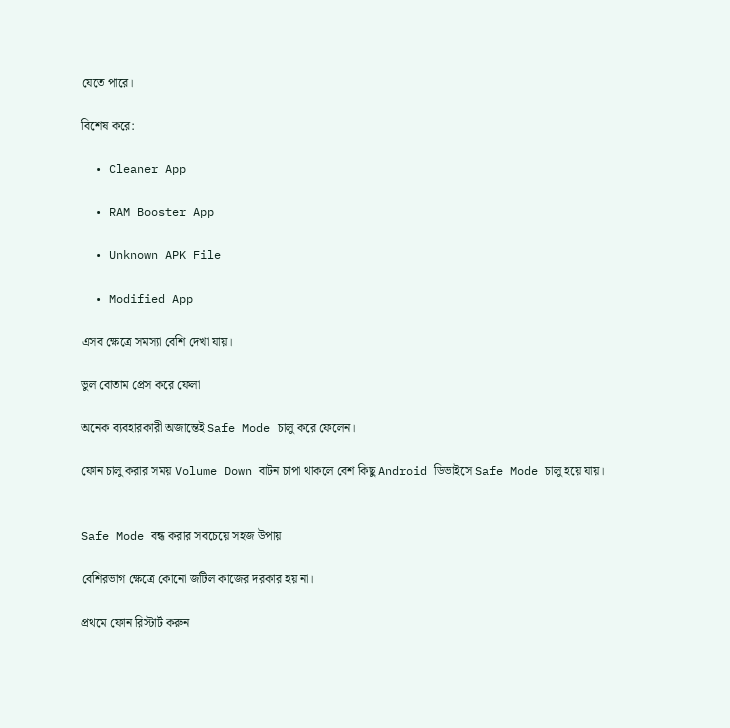যেতে পারে।

বিশেষ করে:

  • Cleaner App

  • RAM Booster App

  • Unknown APK File

  • Modified App

এসব ক্ষেত্রে সমস্যা বেশি দেখা যায়।

ভুল বোতাম প্রেস করে ফেলা

অনেক ব্যবহারকারী অজান্তেই Safe Mode চালু করে ফেলেন।

ফোন চালু করার সময় Volume Down বাটন চাপা থাকলে বেশ কিছু Android ডিভাইসে Safe Mode চালু হয়ে যায়।


Safe Mode বন্ধ করার সবচেয়ে সহজ উপায়

বেশিরভাগ ক্ষেত্রে কোনো জটিল কাজের দরকার হয় না।

প্রথমে ফোন রিস্টার্ট করুন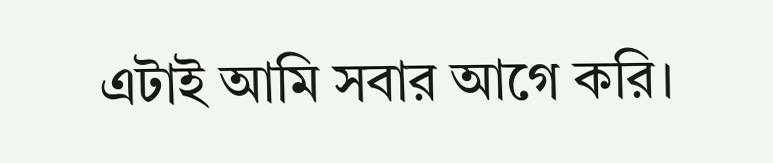এটাই আমি সবার আগে করি।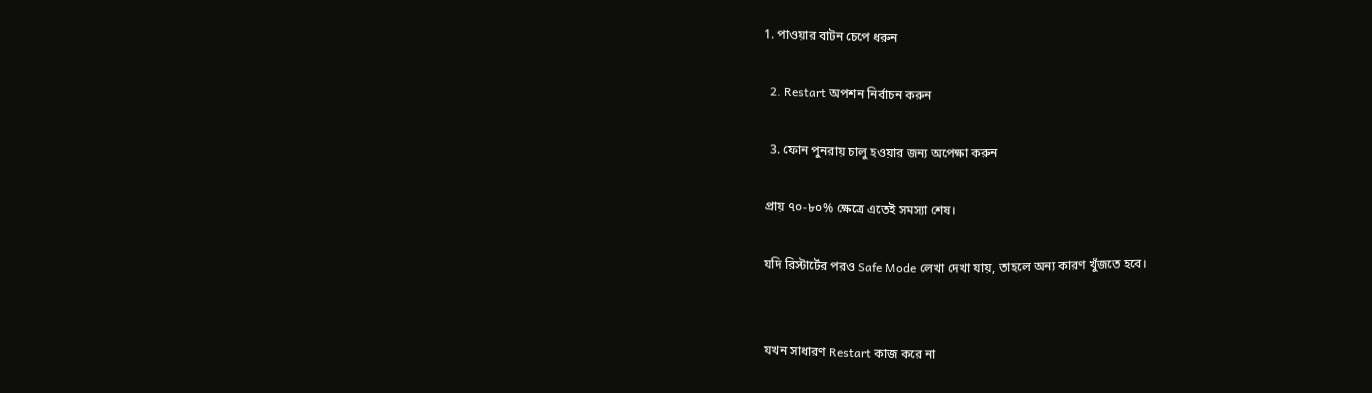1. পাওয়ার বাটন চেপে ধরুন

  2. Restart অপশন নির্বাচন করুন

  3. ফোন পুনরায় চালু হওয়ার জন্য অপেক্ষা করুন

প্রায় ৭০-৮০% ক্ষেত্রে এতেই সমস্যা শেষ।

যদি রিস্টার্টের পরও Safe Mode লেখা দেখা যায়, তাহলে অন্য কারণ খুঁজতে হবে।


যখন সাধারণ Restart কাজ করে না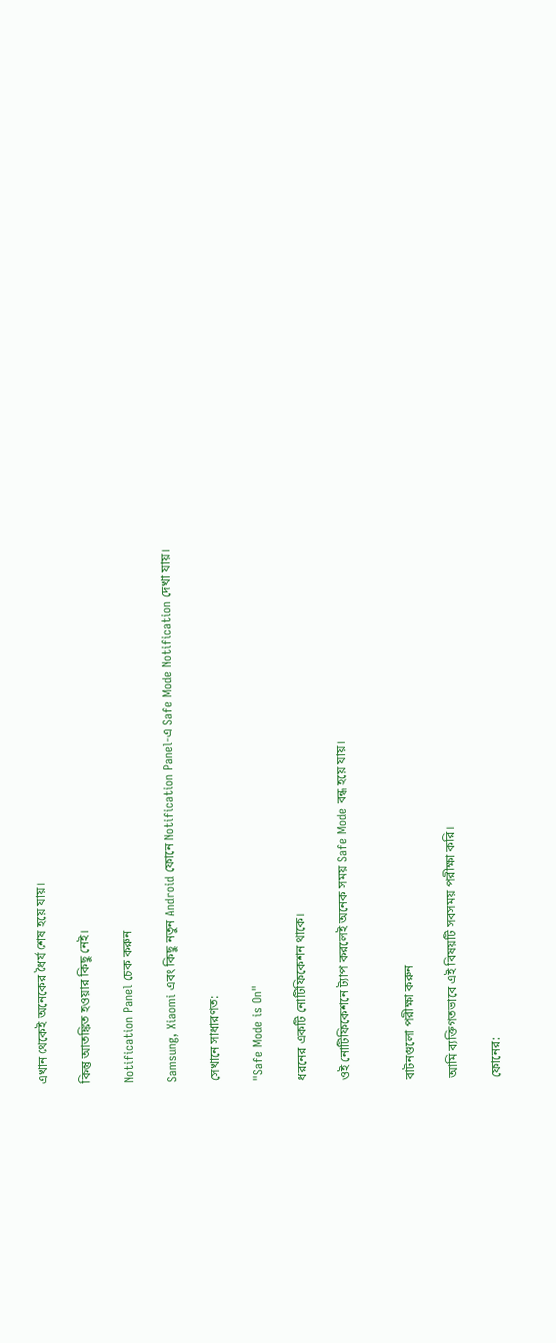এখান থেকেই অনেকের ধৈর্য শেষ হয়ে যায়।

কিন্তু আতঙ্কিত হওয়ার কিছু নেই।

Notification Panel চেক করুন

Samsung, Xiaomi এবং কিছু নতুন Android ফোনে Notification Panel-এ Safe Mode Notification দেখা যায়।

সেখানে সাধারণত:

"Safe Mode is On"

ধরনের একটি নোটিফিকেশন থাকে।

ওই নোটিফিকেশনে ট্যাপ করলেই অনেক সময় Safe Mode বন্ধ হয়ে যায়।


বাটনগুলো পরীক্ষা করুন

আমি ব্যক্তিগতভাবে এই বিষয়টি সবসময় পরীক্ষা করি।

ফোনের: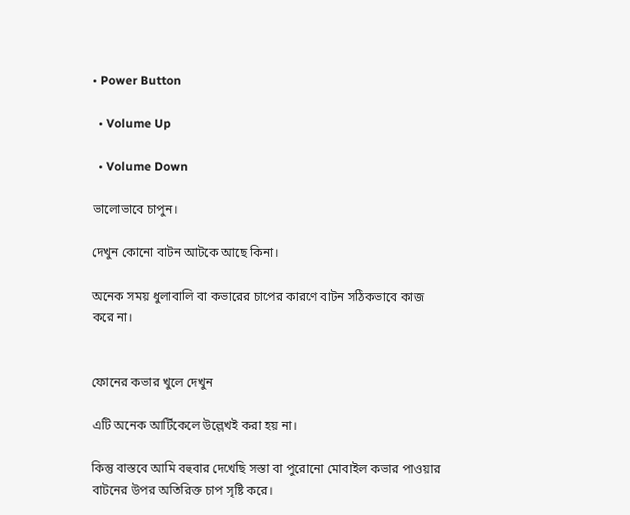• Power Button

  • Volume Up

  • Volume Down

ভালোভাবে চাপুন।

দেখুন কোনো বাটন আটকে আছে কিনা।

অনেক সময় ধুলাবালি বা কভারের চাপের কারণে বাটন সঠিকভাবে কাজ করে না।


ফোনের কভার খুলে দেখুন

এটি অনেক আর্টিকেলে উল্লেখই করা হয় না।

কিন্তু বাস্তবে আমি বহুবার দেখেছি সস্তা বা পুরোনো মোবাইল কভার পাওয়ার বাটনের উপর অতিরিক্ত চাপ সৃষ্টি করে।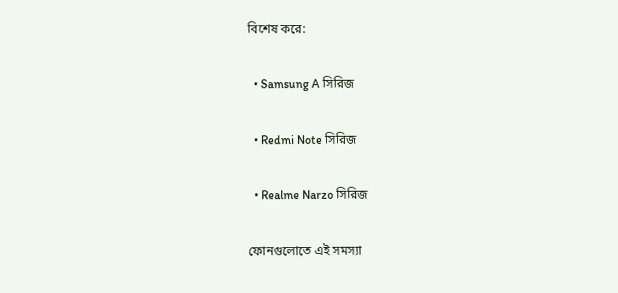বিশেষ করে:

  • Samsung A সিরিজ

  • Redmi Note সিরিজ

  • Realme Narzo সিরিজ

ফোনগুলোতে এই সমস্যা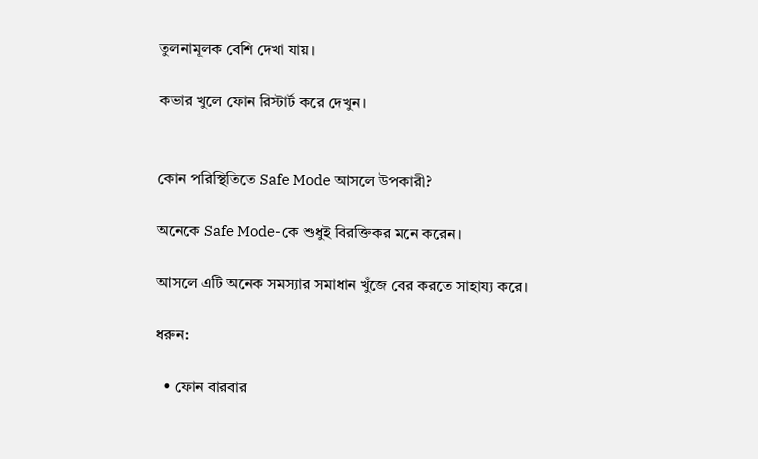তুলনামূলক বেশি দেখা যায়।

কভার খুলে ফোন রিস্টার্ট করে দেখুন।


কোন পরিস্থিতিতে Safe Mode আসলে উপকারী?

অনেকে Safe Mode-কে শুধুই বিরক্তিকর মনে করেন।

আসলে এটি অনেক সমস্যার সমাধান খুঁজে বের করতে সাহায্য করে।

ধরুন:

  • ফোন বারবার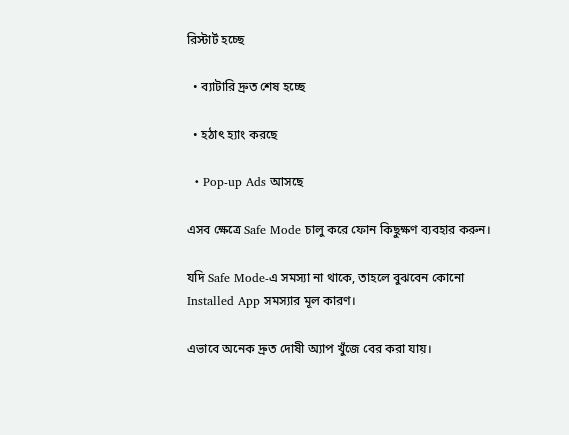রিস্টার্ট হচ্ছে

  • ব্যাটারি দ্রুত শেষ হচ্ছে

  • হঠাৎ হ্যাং করছে

  • Pop-up Ads আসছে

এসব ক্ষেত্রে Safe Mode চালু করে ফোন কিছুক্ষণ ব্যবহার করুন।

যদি Safe Mode-এ সমস্যা না থাকে, তাহলে বুঝবেন কোনো Installed App সমস্যার মূল কারণ।

এভাবে অনেক দ্রুত দোষী অ্যাপ খুঁজে বের করা যায়।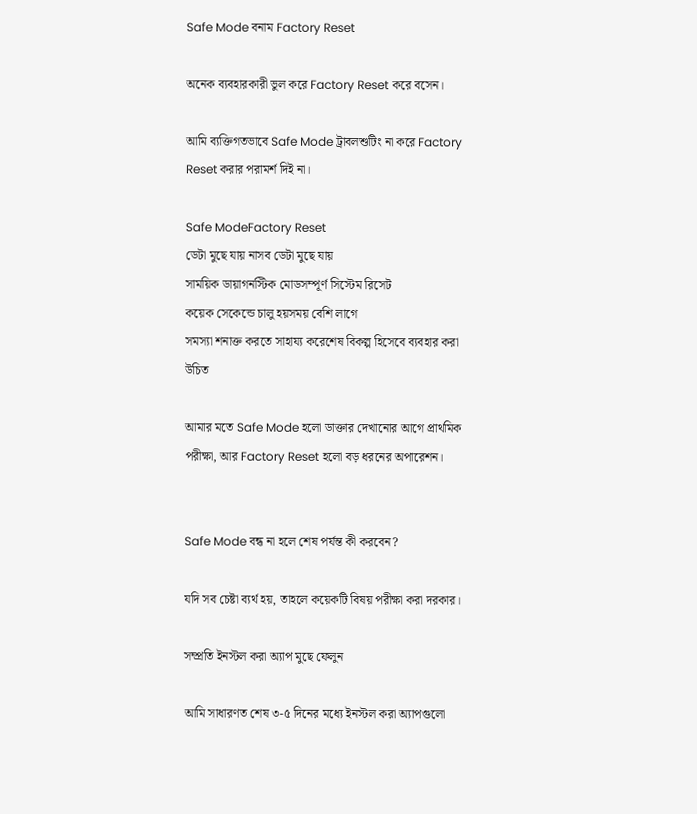Safe Mode বনাম Factory Reset

অনেক ব্যবহারকারী ভুল করে Factory Reset করে বসেন।

আমি ব্যক্তিগতভাবে Safe Mode ট্রাবলশুটিং না করে Factory Reset করার পরামর্শ দিই না।

Safe ModeFactory Reset
ডেটা মুছে যায় নাসব ডেটা মুছে যায়
সাময়িক ডায়াগনস্টিক মোডসম্পূর্ণ সিস্টেম রিসেট
কয়েক সেকেন্ডে চালু হয়সময় বেশি লাগে
সমস্যা শনাক্ত করতে সাহায্য করেশেষ বিকল্প হিসেবে ব্যবহার করা উচিত

আমার মতে Safe Mode হলো ডাক্তার দেখানোর আগে প্রাথমিক পরীক্ষা, আর Factory Reset হলো বড় ধরনের অপারেশন।


Safe Mode বন্ধ না হলে শেষ পর্যন্ত কী করবেন?

যদি সব চেষ্টা ব্যর্থ হয়, তাহলে কয়েকটি বিষয় পরীক্ষা করা দরকার।

সম্প্রতি ইনস্টল করা অ্যাপ মুছে ফেলুন

আমি সাধারণত শেষ ৩-৫ দিনের মধ্যে ইনস্টল করা অ্যাপগুলো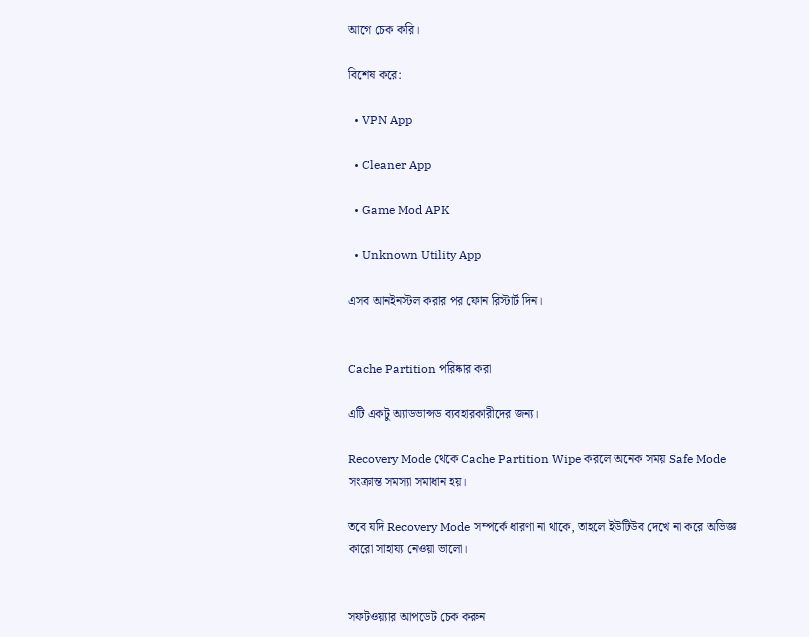আগে চেক করি।

বিশেষ করে:

  • VPN App

  • Cleaner App

  • Game Mod APK

  • Unknown Utility App

এসব আনইনস্টল করার পর ফোন রিস্টার্ট দিন।


Cache Partition পরিষ্কার করা

এটি একটু অ্যাডভান্সড ব্যবহারকারীদের জন্য।

Recovery Mode থেকে Cache Partition Wipe করলে অনেক সময় Safe Mode সংক্রান্ত সমস্যা সমাধান হয়।

তবে যদি Recovery Mode সম্পর্কে ধারণা না থাকে, তাহলে ইউটিউব দেখে না করে অভিজ্ঞ কারো সাহায্য নেওয়া ভালো।


সফটওয়্যার আপডেট চেক করুন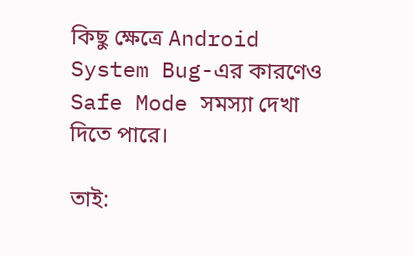কিছু ক্ষেত্রে Android System Bug-এর কারণেও Safe Mode সমস্যা দেখা দিতে পারে।

তাই: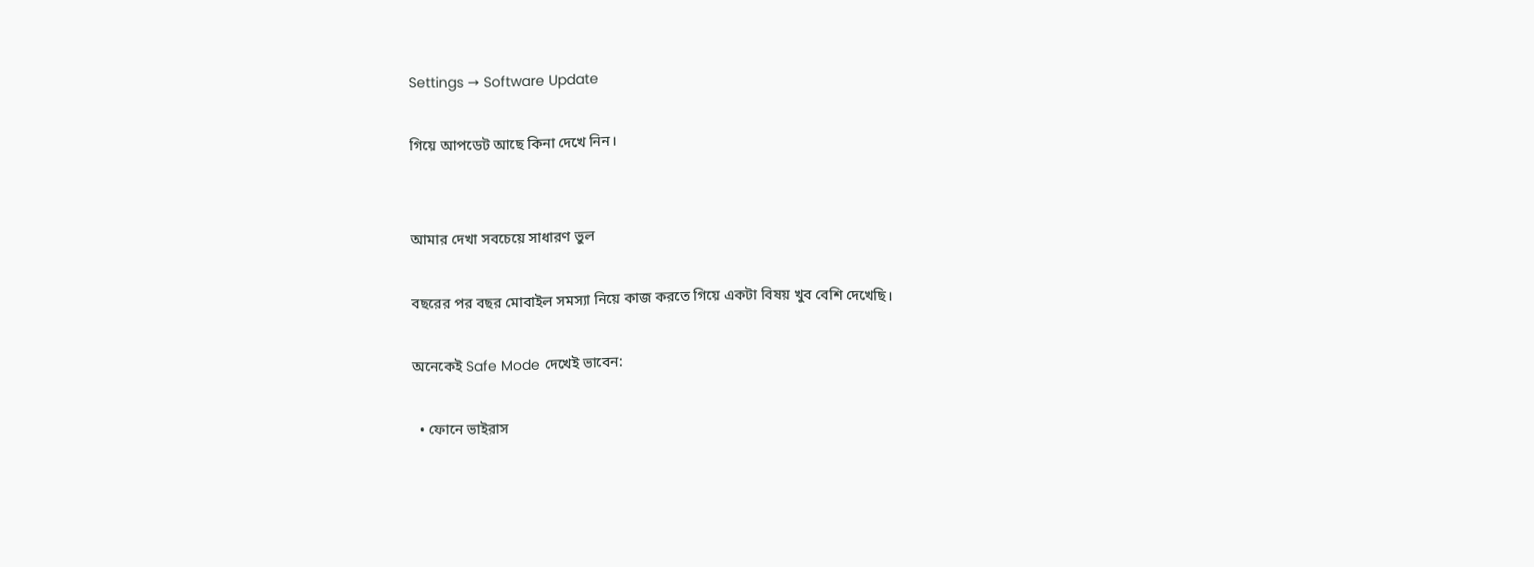Settings → Software Update

গিয়ে আপডেট আছে কিনা দেখে নিন।


আমার দেখা সবচেয়ে সাধারণ ভুল

বছরের পর বছর মোবাইল সমস্যা নিয়ে কাজ করতে গিয়ে একটা বিষয় খুব বেশি দেখেছি।

অনেকেই Safe Mode দেখেই ভাবেন:

  • ফোনে ভাইরাস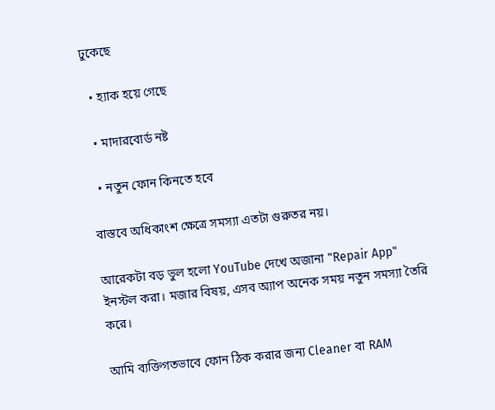ঢুকেছে

  • হ্যাক হয়ে গেছে

  • মাদারবোর্ড নষ্ট

  • নতুন ফোন কিনতে হবে

বাস্তবে অধিকাংশ ক্ষেত্রে সমস্যা এতটা গুরুতর নয়।

আরেকটা বড় ভুল হলো YouTube দেখে অজানা "Repair App" ইনস্টল করা। মজার বিষয়, এসব অ্যাপ অনেক সময় নতুন সমস্যা তৈরি করে।

আমি ব্যক্তিগতভাবে ফোন ঠিক করার জন্য Cleaner বা RAM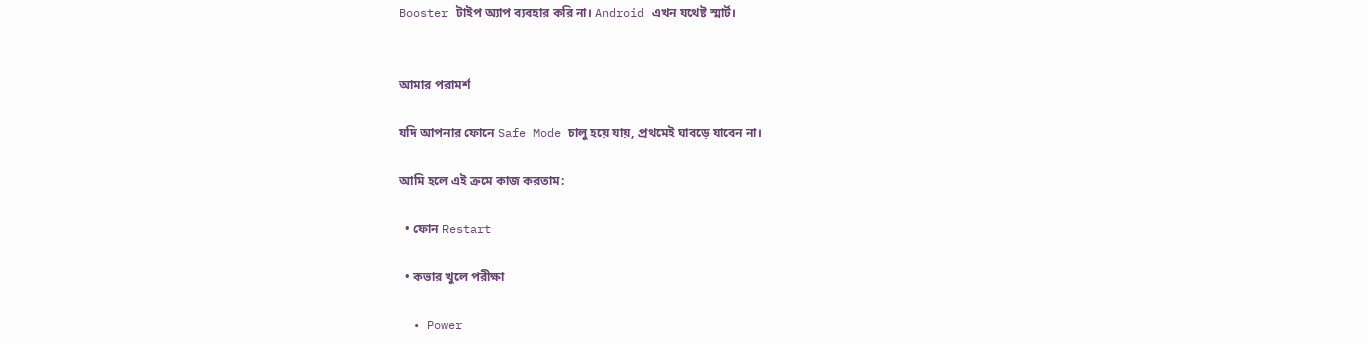Booster টাইপ অ্যাপ ব্যবহার করি না। Android এখন যথেষ্ট স্মার্ট।


আমার পরামর্শ

যদি আপনার ফোনে Safe Mode চালু হয়ে যায়, প্রথমেই ঘাবড়ে যাবেন না।

আমি হলে এই ক্রমে কাজ করতাম:

  • ফোন Restart

  • কভার খুলে পরীক্ষা

  • Power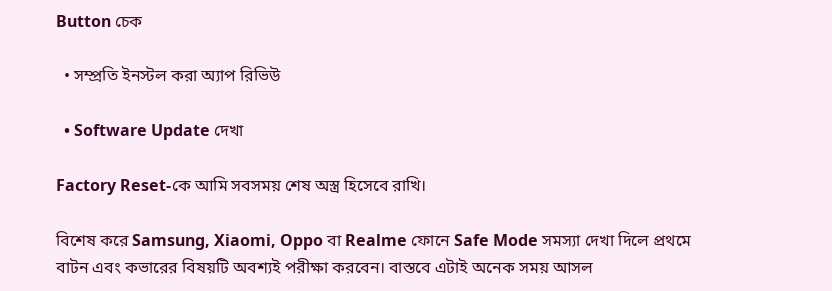Button চেক

  • সম্প্রতি ইনস্টল করা অ্যাপ রিভিউ

  • Software Update দেখা

Factory Reset-কে আমি সবসময় শেষ অস্ত্র হিসেবে রাখি।

বিশেষ করে Samsung, Xiaomi, Oppo বা Realme ফোনে Safe Mode সমস্যা দেখা দিলে প্রথমে বাটন এবং কভারের বিষয়টি অবশ্যই পরীক্ষা করবেন। বাস্তবে এটাই অনেক সময় আসল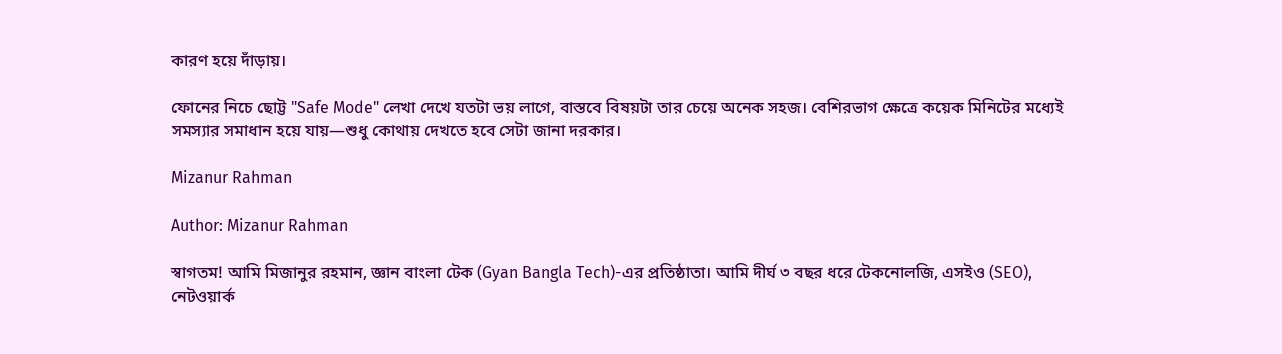কারণ হয়ে দাঁড়ায়।

ফোনের নিচে ছোট্ট "Safe Mode" লেখা দেখে যতটা ভয় লাগে, বাস্তবে বিষয়টা তার চেয়ে অনেক সহজ। বেশিরভাগ ক্ষেত্রে কয়েক মিনিটের মধ্যেই সমস্যার সমাধান হয়ে যায়—শুধু কোথায় দেখতে হবে সেটা জানা দরকার।

Mizanur Rahman

Author: Mizanur Rahman

স্বাগতম! আমি মিজানুর রহমান, জ্ঞান বাংলা টেক (Gyan Bangla Tech)-এর প্রতিষ্ঠাতা। আমি দীর্ঘ ৩ বছর ধরে টেকনোলজি, এসইও (SEO), নেটওয়ার্ক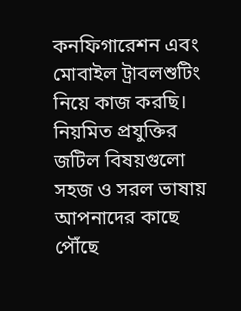কনফিগারেশন এবং মোবাইল ট্রাবলশুটিং নিয়ে কাজ করছি। নিয়মিত প্রযুক্তির জটিল বিষয়গুলো সহজ ও সরল ভাষায় আপনাদের কাছে পৌঁছে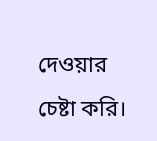দেওয়ার চেষ্টা করি।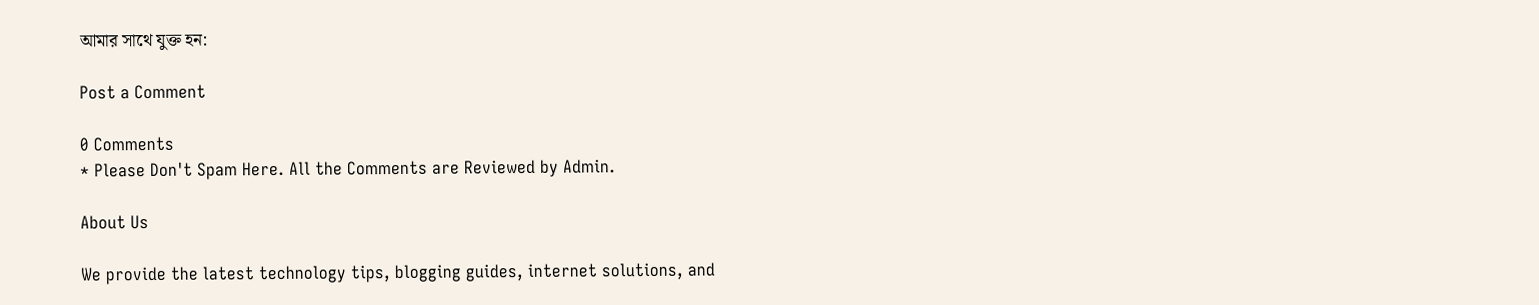আমার সাথে যুক্ত হন:

Post a Comment

0 Comments
* Please Don't Spam Here. All the Comments are Reviewed by Admin.

About Us

We provide the latest technology tips, blogging guides, internet solutions, and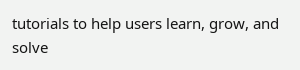tutorials to help users learn, grow, and solve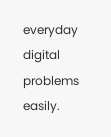everyday digital problems easily.